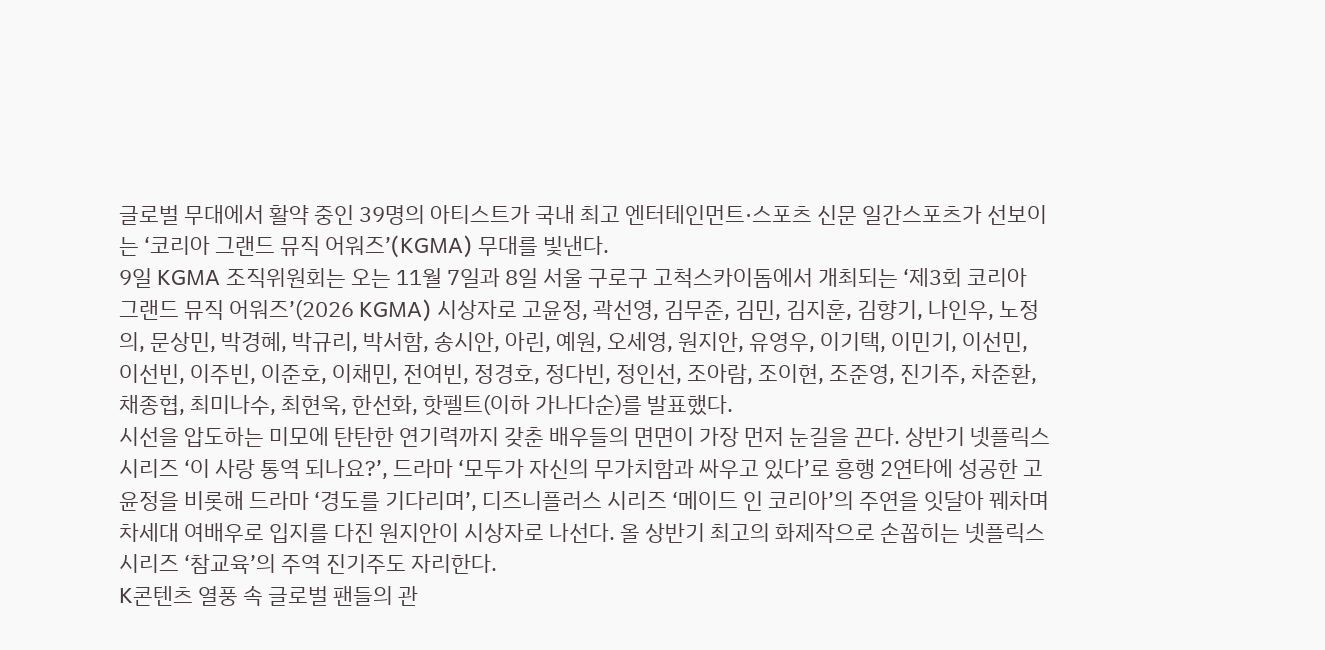글로벌 무대에서 활약 중인 39명의 아티스트가 국내 최고 엔터테인먼트·스포츠 신문 일간스포츠가 선보이는 ‘코리아 그랜드 뮤직 어워즈’(KGMA) 무대를 빛낸다.
9일 KGMA 조직위원회는 오는 11월 7일과 8일 서울 구로구 고척스카이돔에서 개최되는 ‘제3회 코리아 그랜드 뮤직 어워즈’(2026 KGMA) 시상자로 고윤정, 곽선영, 김무준, 김민, 김지훈, 김향기, 나인우, 노정의, 문상민, 박경혜, 박규리, 박서함, 송시안, 아린, 예원, 오세영, 원지안, 유영우, 이기택, 이민기, 이선민, 이선빈, 이주빈, 이준호, 이채민, 전여빈, 정경호, 정다빈, 정인선, 조아람, 조이현, 조준영, 진기주, 차준환, 채종협, 최미나수, 최현욱, 한선화, 핫펠트(이하 가나다순)를 발표했다.
시선을 압도하는 미모에 탄탄한 연기력까지 갖춘 배우들의 면면이 가장 먼저 눈길을 끈다. 상반기 넷플릭스 시리즈 ‘이 사랑 통역 되나요?’, 드라마 ‘모두가 자신의 무가치함과 싸우고 있다’로 흥행 2연타에 성공한 고윤정을 비롯해 드라마 ‘경도를 기다리며’, 디즈니플러스 시리즈 ‘메이드 인 코리아’의 주연을 잇달아 꿰차며 차세대 여배우로 입지를 다진 원지안이 시상자로 나선다. 올 상반기 최고의 화제작으로 손꼽히는 넷플릭스 시리즈 ‘참교육’의 주역 진기주도 자리한다.
K콘텐츠 열풍 속 글로벌 팬들의 관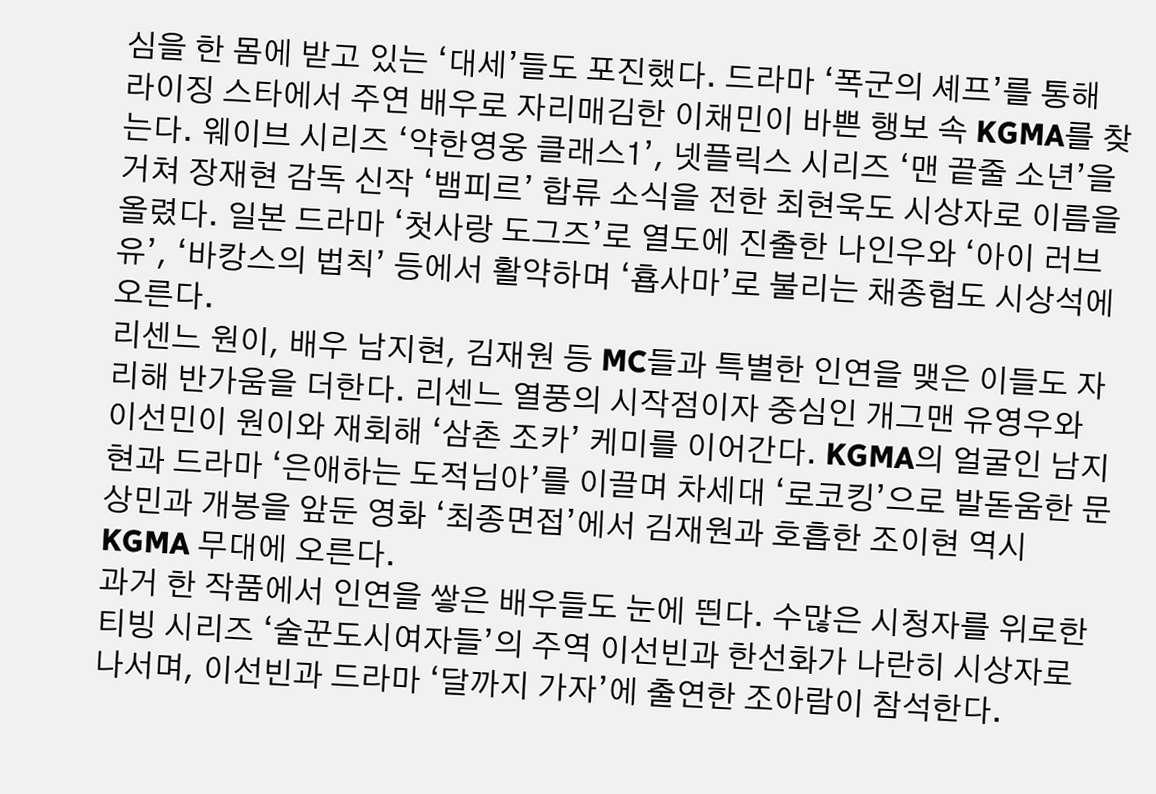심을 한 몸에 받고 있는 ‘대세’들도 포진했다. 드라마 ‘폭군의 셰프’를 통해 라이징 스타에서 주연 배우로 자리매김한 이채민이 바쁜 행보 속 KGMA를 찾는다. 웨이브 시리즈 ‘약한영웅 클래스1’, 넷플릭스 시리즈 ‘맨 끝줄 소년’을 거쳐 장재현 감독 신작 ‘뱀피르’ 합류 소식을 전한 최현욱도 시상자로 이름을 올렸다. 일본 드라마 ‘첫사랑 도그즈’로 열도에 진출한 나인우와 ‘아이 러브 유’, ‘바캉스의 법칙’ 등에서 활약하며 ‘횹사마’로 불리는 채종협도 시상석에 오른다.
리센느 원이, 배우 남지현, 김재원 등 MC들과 특별한 인연을 맺은 이들도 자리해 반가움을 더한다. 리센느 열풍의 시작점이자 중심인 개그맨 유영우와 이선민이 원이와 재회해 ‘삼촌 조카’ 케미를 이어간다. KGMA의 얼굴인 남지현과 드라마 ‘은애하는 도적님아’를 이끌며 차세대 ‘로코킹’으로 발돋움한 문상민과 개봉을 앞둔 영화 ‘최종면접’에서 김재원과 호흡한 조이현 역시 KGMA 무대에 오른다.
과거 한 작품에서 인연을 쌓은 배우들도 눈에 띈다. 수많은 시청자를 위로한 티빙 시리즈 ‘술꾼도시여자들’의 주역 이선빈과 한선화가 나란히 시상자로 나서며, 이선빈과 드라마 ‘달까지 가자’에 출연한 조아람이 참석한다.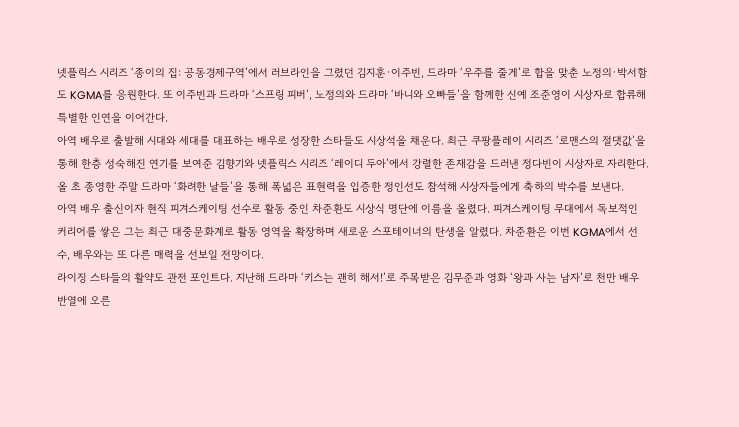넷플릭스 시리즈 ‘종이의 집: 공동경제구역’에서 러브라인을 그렸던 김지훈·이주빈, 드라마 ‘우주를 줄게’로 합을 맞춘 노정의·박서함도 KGMA를 응원한다. 또 이주빈과 드라마 ‘스프링 피버’, 노정의와 드라마 ‘바니와 오빠들’을 함께한 신예 조준영이 시상자로 합류해 특별한 인연을 이어간다.
아역 배우로 출발해 시대와 세대를 대표하는 배우로 성장한 스타들도 시상석을 채운다. 최근 쿠팡플레이 시리즈 ‘로맨스의 절댓값’을 통해 한층 성숙해진 연기를 보여준 김향기와 넷플릭스 시리즈 ‘레이디 두아’에서 강렬한 존재감을 드러낸 정다빈이 시상자로 자리한다. 올 초 종영한 주말 드라마 ‘화려한 날들’을 통해 폭넓은 표현력을 입증한 정인선도 참석해 시상자들에게 축하의 박수를 보낸다.
아역 배우 출신이자 현직 피겨스케이팅 선수로 활동 중인 차준환도 시상식 명단에 이름을 올렸다. 피겨스케이팅 무대에서 독보적인 커리어를 쌓은 그는 최근 대중문화계로 활동 영역을 확장하며 새로운 스포테이너의 탄생을 알렸다. 차준환은 이번 KGMA에서 선수, 배우와는 또 다른 매력을 선보일 전망이다.
라이징 스타들의 활약도 관전 포인트다. 지난해 드라마 ‘키스는 괜히 해서!’로 주목받은 김무준과 영화 ‘왕과 사는 남자’로 천만 배우 반열에 오른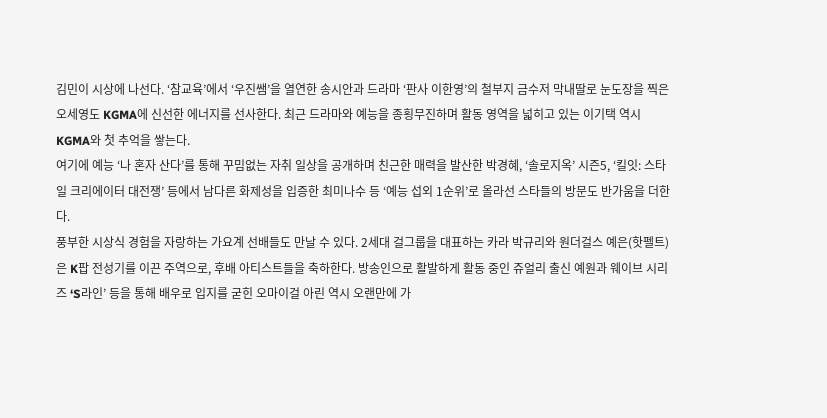김민이 시상에 나선다. ‘참교육’에서 ‘우진쌤’을 열연한 송시안과 드라마 ‘판사 이한영’의 철부지 금수저 막내딸로 눈도장을 찍은 오세영도 KGMA에 신선한 에너지를 선사한다. 최근 드라마와 예능을 종횡무진하며 활동 영역을 넓히고 있는 이기택 역시 KGMA와 첫 추억을 쌓는다.
여기에 예능 ‘나 혼자 산다’를 통해 꾸밈없는 자취 일상을 공개하며 친근한 매력을 발산한 박경혜, ‘솔로지옥’ 시즌5, ‘킬잇: 스타일 크리에이터 대전쟁’ 등에서 남다른 화제성을 입증한 최미나수 등 ‘예능 섭외 1순위’로 올라선 스타들의 방문도 반가움을 더한다.
풍부한 시상식 경험을 자랑하는 가요계 선배들도 만날 수 있다. 2세대 걸그룹을 대표하는 카라 박규리와 원더걸스 예은(핫펠트)은 K팝 전성기를 이끈 주역으로, 후배 아티스트들을 축하한다. 방송인으로 활발하게 활동 중인 쥬얼리 출신 예원과 웨이브 시리즈 ‘S라인’ 등을 통해 배우로 입지를 굳힌 오마이걸 아린 역시 오랜만에 가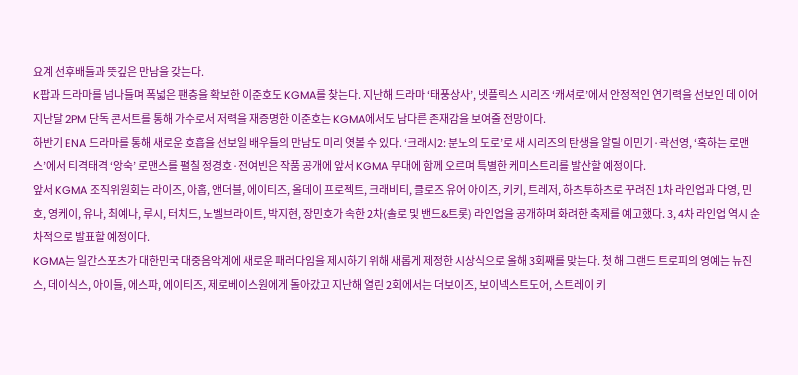요계 선후배들과 뜻깊은 만남을 갖는다.
K팝과 드라마를 넘나들며 폭넓은 팬층을 확보한 이준호도 KGMA를 찾는다. 지난해 드라마 ‘태풍상사’, 넷플릭스 시리즈 ‘캐셔로’에서 안정적인 연기력을 선보인 데 이어 지난달 2PM 단독 콘서트를 통해 가수로서 저력을 재증명한 이준호는 KGMA에서도 남다른 존재감을 보여줄 전망이다.
하반기 ENA 드라마를 통해 새로운 호흡을 선보일 배우들의 만남도 미리 엿볼 수 있다. ‘크래시2: 분노의 도로’로 새 시리즈의 탄생을 알릴 이민기·곽선영, ‘혹하는 로맨스’에서 티격태격 ‘앙숙’ 로맨스를 펼칠 정경호·전여빈은 작품 공개에 앞서 KGMA 무대에 함께 오르며 특별한 케미스트리를 발산할 예정이다.
앞서 KGMA 조직위원회는 라이즈, 아홉, 앤더블, 에이티즈, 올데이 프로젝트, 크래비티, 클로즈 유어 아이즈, 키키, 트레저, 하츠투하츠로 꾸려진 1차 라인업과 다영, 민호, 영케이, 유나, 최예나, 루시, 터치드, 노벨브라이트, 박지현, 장민호가 속한 2차(솔로 및 밴드&트롯) 라인업을 공개하며 화려한 축제를 예고했다. 3, 4차 라인업 역시 순차적으로 발표할 예정이다.
KGMA는 일간스포츠가 대한민국 대중음악계에 새로운 패러다임을 제시하기 위해 새롭게 제정한 시상식으로 올해 3회째를 맞는다. 첫 해 그랜드 트로피의 영예는 뉴진스, 데이식스, 아이들, 에스파, 에이티즈, 제로베이스원에게 돌아갔고 지난해 열린 2회에서는 더보이즈, 보이넥스트도어, 스트레이 키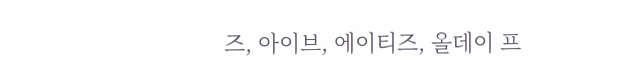즈, 아이브, 에이티즈, 올데이 프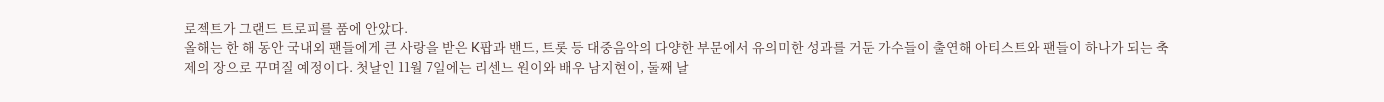로젝트가 그랜드 트로피를 품에 안았다.
올해는 한 해 동안 국내외 팬들에게 큰 사랑을 받은 K팝과 밴드, 트롯 등 대중음악의 다양한 부문에서 유의미한 성과를 거둔 가수들이 출연해 아티스트와 팬들이 하나가 되는 축제의 장으로 꾸며질 예정이다. 첫날인 11월 7일에는 리센느 원이와 배우 남지현이, 둘째 날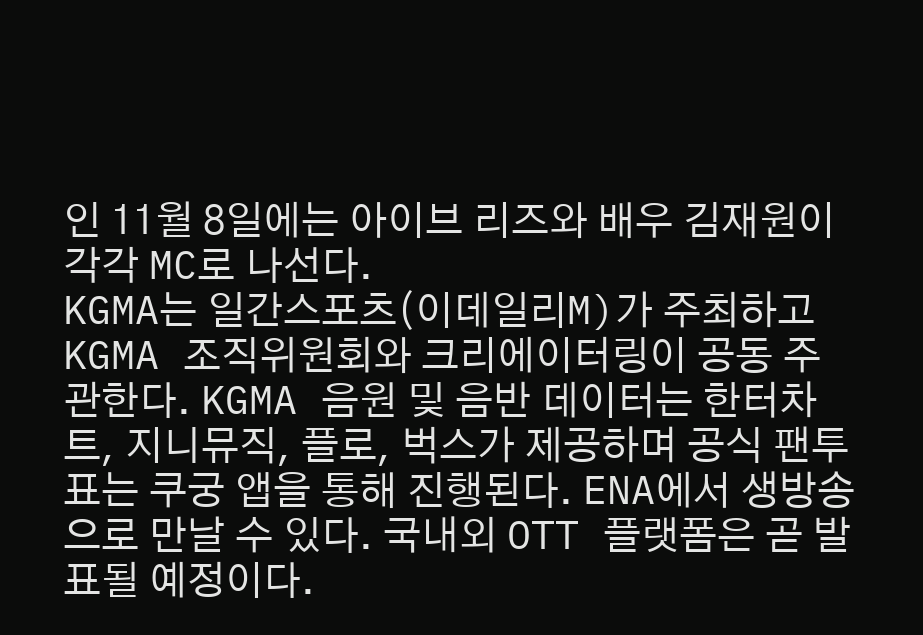인 11월 8일에는 아이브 리즈와 배우 김재원이 각각 MC로 나선다.
KGMA는 일간스포츠(이데일리M)가 주최하고 KGMA 조직위원회와 크리에이터링이 공동 주관한다. KGMA 음원 및 음반 데이터는 한터차트, 지니뮤직, 플로, 벅스가 제공하며 공식 팬투표는 쿠궁 앱을 통해 진행된다. ENA에서 생방송으로 만날 수 있다. 국내외 OTT 플랫폼은 곧 발표될 예정이다.